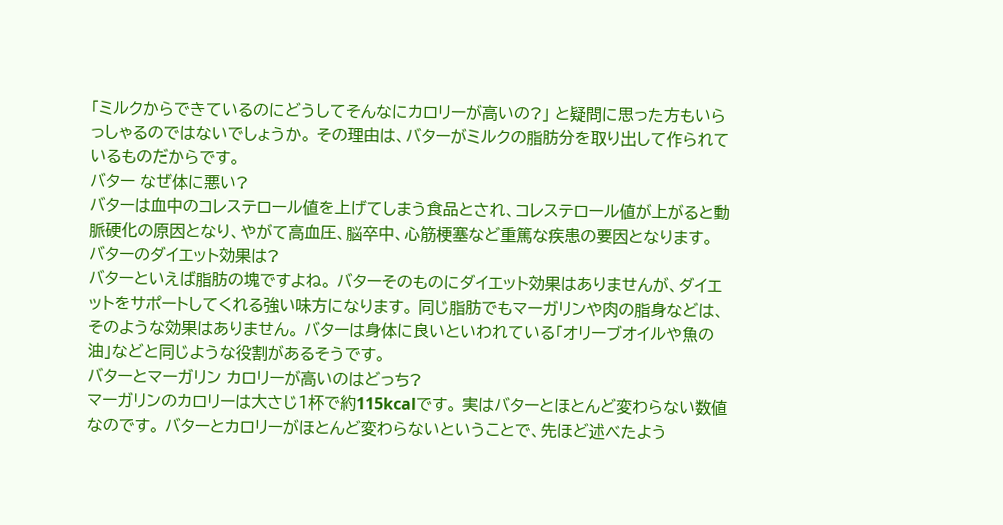「ミルクからできているのにどうしてそんなにカロリーが高いの?」 と疑問に思った方もいらっしゃるのではないでしょうか。 その理由は、バターがミルクの脂肪分を取り出して作られているものだからです。
バター なぜ体に悪い?
バターは血中のコレステロール値を上げてしまう食品とされ、コレステロール値が上がると動脈硬化の原因となり、やがて高血圧、脳卒中、心筋梗塞など重篤な疾患の要因となります。
バターのダイエット効果は?
バターといえば脂肪の塊ですよね。 バターそのものにダイエット効果はありませんが、ダイエットをサポートしてくれる強い味方になります。 同じ脂肪でもマーガリンや肉の脂身などは、そのような効果はありません。 バターは身体に良いといわれている「オリーブオイルや魚の油」などと同じような役割があるそうです。
バターとマーガリン カロリーが高いのはどっち?
マーガリンのカロリーは大さじ1杯で約115kcalです。 実はバターとほとんど変わらない数値なのです。 バターとカロリーがほとんど変わらないということで、先ほど述べたよう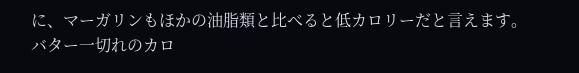に、マーガリンもほかの油脂類と比べると低カロリーだと言えます。
バター一切れのカロ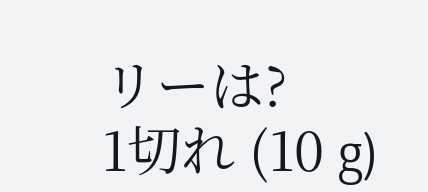リーは?
1切れ (10 g)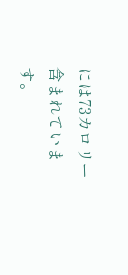には73カロリー含まれています。